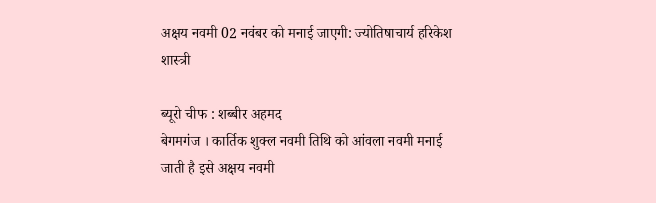अक्षय नवमी 02 नवंबर को मनाई जाएगी: ज्योतिषाचार्य हरिकेश शास्त्री

ब्यूरो चीफ : शब्बीर अहमद
बेगमगंज । कार्तिक शुक्ल नवमी तिथि को आंवला नवमी मनाई जाती है इसे अक्षय नवमी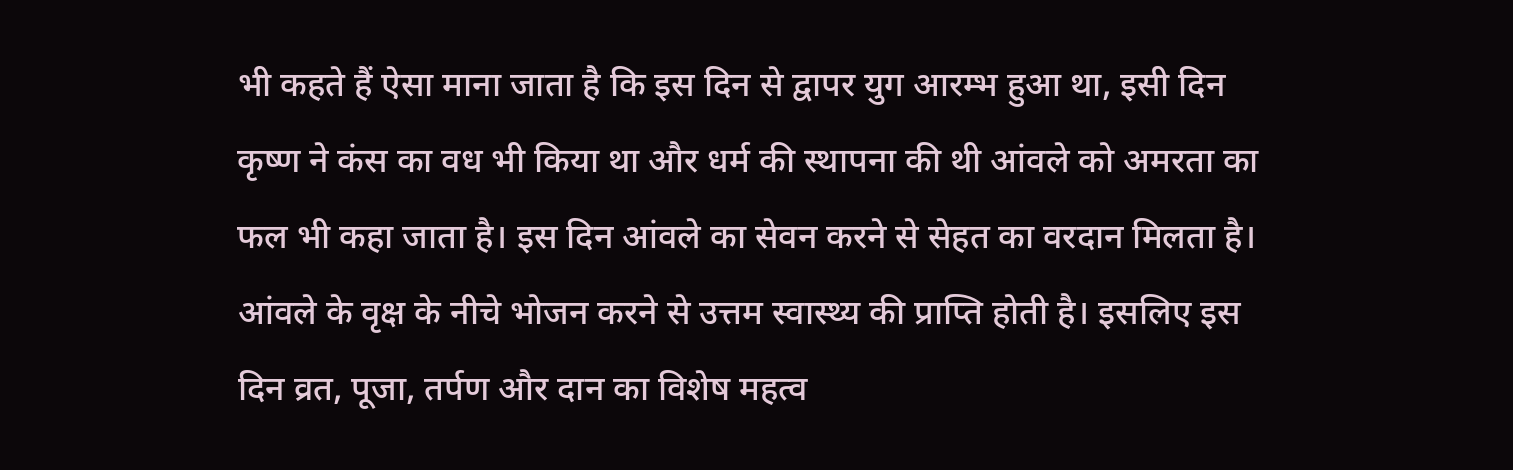भी कहते हैं ऐसा माना जाता है कि इस दिन से द्वापर युग आरम्भ हुआ था, इसी दिन कृष्ण ने कंस का वध भी किया था और धर्म की स्थापना की थी आंवले को अमरता का फल भी कहा जाता है। इस दिन आंवले का सेवन करने से सेहत का वरदान मिलता है। आंवले के वृक्ष के नीचे भोजन करने से उत्तम स्वास्थ्य की प्राप्ति होती है। इसलिए इस दिन व्रत, पूजा, तर्पण और दान का विशेष महत्व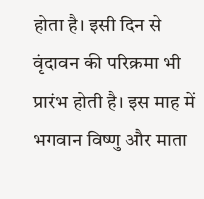होता है। इसी दिन से वृंदावन की परिक्रमा भी प्रारंभ होती है। इस माह में भगवान विष्णु और माता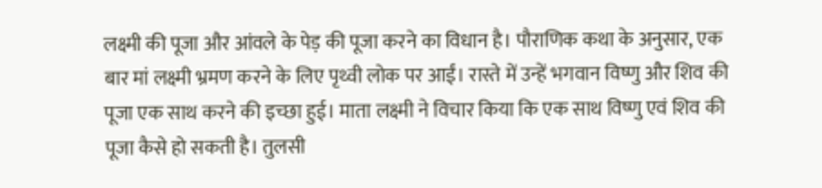लक्ष्मी की पूजा और आंवले के पेड़ की पूजा करने का विधान है। पौराणिक कथा के अनुसार, एक बार मां लक्ष्मी भ्रमण करने के लिए पृथ्वी लोक पर आईं। रास्ते में उन्हें भगवान विष्णु और शिव की पूजा एक साथ करने की इच्छा हुई। माता लक्ष्मी ने विचार किया कि एक साथ विष्णु एवं शिव की पूजा कैसे हो सकती है। तुलसी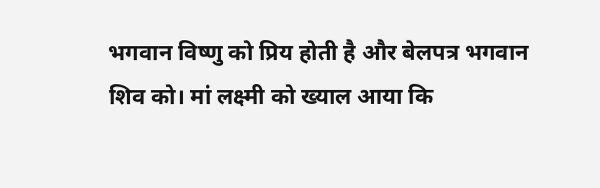भगवान विष्णु को प्रिय होती है और बेलपत्र भगवान शिव को। मां लक्ष्मी को ख्याल आया कि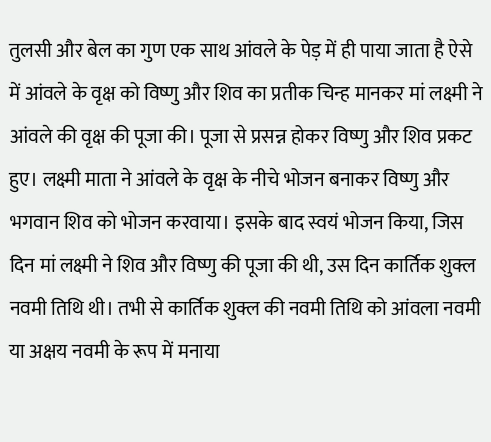तुलसी और बेल का गुण एक साथ आंवले के पेड़ में ही पाया जाता है ऐसे में आंवले के वृक्ष को विष्णु और शिव का प्रतीक चिन्ह मानकर मां लक्ष्मी ने आंवले की वृक्ष की पूजा की। पूजा से प्रसन्न होकर विष्णु और शिव प्रकट हुए। लक्ष्मी माता ने आंवले के वृक्ष के नीचे भोजन बनाकर विष्णु और भगवान शिव को भोजन करवाया। इसके बाद स्वयं भोजन किया, जिस दिन मां लक्ष्मी ने शिव और विष्णु की पूजा की थी, उस दिन कार्तिक शुक्ल नवमी तिथि थी। तभी से कार्तिक शुक्ल की नवमी तिथि को आंवला नवमी या अक्षय नवमी के रूप में मनाया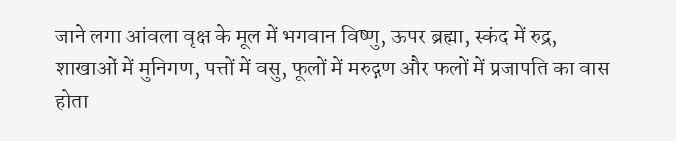जाने लगा आंवला वृक्ष के मूल में भगवान विष्णु, ऊपर ब्रह्मा, स्कंद में रुद्र, शाखाओं में मुनिगण, पत्तों में वसु, फूलों में मरुद्गण और फलों में प्रजापति का वास होता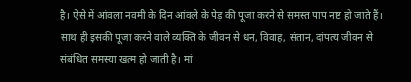है। ऐसे में आंवला नवमी के दिन आंवले के पेड़ की पूजा करने से समस्त पाप नष्ट हो जाते हैं। साथ ही इसकी पूजा करने वाले व्यक्ति के जीवन से धन, विवाह, संतान, दांपत्य जीवन से संबंधित समस्या खत्म हो जाती है। मां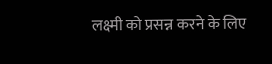लक्ष्मी को प्रसन्न करने के लिए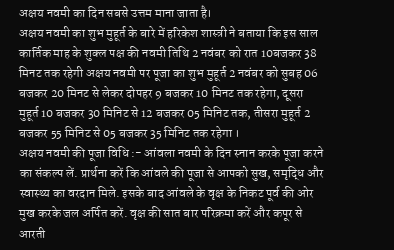अक्षय नवमी का दिन सबसे उत्तम माना जाता है।
अक्षय नवमी का शुभ मुहूर्त के बारे में हरिकेश शास्त्री ने बताया कि इस साल कार्तिक माह के शुक्ल पक्ष की नवमी तिथि 2 नवंबर को रात 10बजकर 38 मिनट तक रहेगी अक्षय नवमी पर पूजा का शुभ मुहूर्त 2 नवंबर को सुबह 06 बजकर 20 मिनट से लेकर दोपहर 9 बजकर 10 मिनट तक रहेगा, दूसरा मुहूर्त 10 बजकर 30 मिनिट से 12 बजकर 05 मिनिट तक, तीसरा मुहूर्त 2 बजकर 55 मिनिट से 05 बजकर 35 मिनिट तक रहेगा ।
अक्षय नवमी की पूजा विधि :- आंवला नवमी के दिन स्नान करके पूजा करने का संकल्प लें. प्रार्थना करें कि आंवले की पूजा से आपको सुख, समृद्धि और स्वास्थ्य का वरदान मिले. इसके बाद आंवले के वृक्ष के निकट पूर्व की ओर मुख करके जल अर्पित करें. वृक्ष की सात बार परिक्रमा करें और कपूर से आरती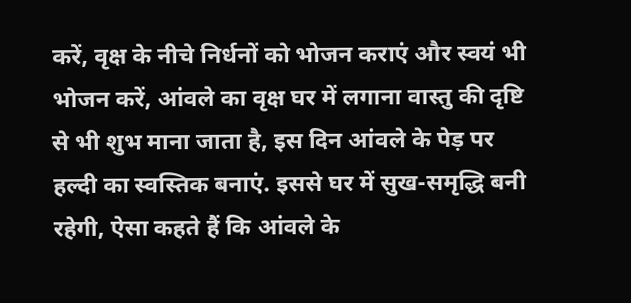करें, वृक्ष के नीचे निर्धनों को भोजन कराएं और स्वयं भी भोजन करें, आंवले का वृक्ष घर में लगाना वास्तु की दृष्टि से भी शुभ माना जाता है, इस दिन आंवले के पेड़ पर हल्दी का स्वस्तिक बनाएं. इससे घर में सुख-समृद्धि बनी रहेगी, ऐसा कहते हैं कि आंवले के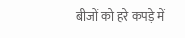बीजों को हरे कपड़े में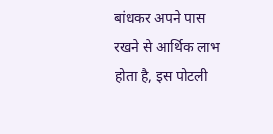बांधकर अपने पास रखने से आर्थिक लाभ होता है, इस पोटली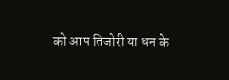को आप तिजोरी या धन के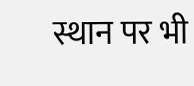स्थान पर भी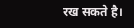रख सकते है।